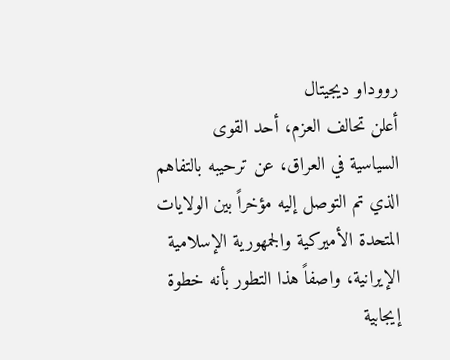رووداو ديجيتال
أعلن تحالف العزم، أحد القوى
السياسية في العراق، عن ترحيبه بالتفاهم الذي تم التوصل إليه مؤخراً بين الولايات
المتحدة الأميركية والجمهورية الإسلامية الإيرانية، واصفاً هذا التطور بأنه خطوة
إيجابية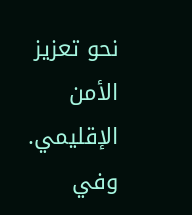نحو تعزيز الأمن الإقليمي.
وفي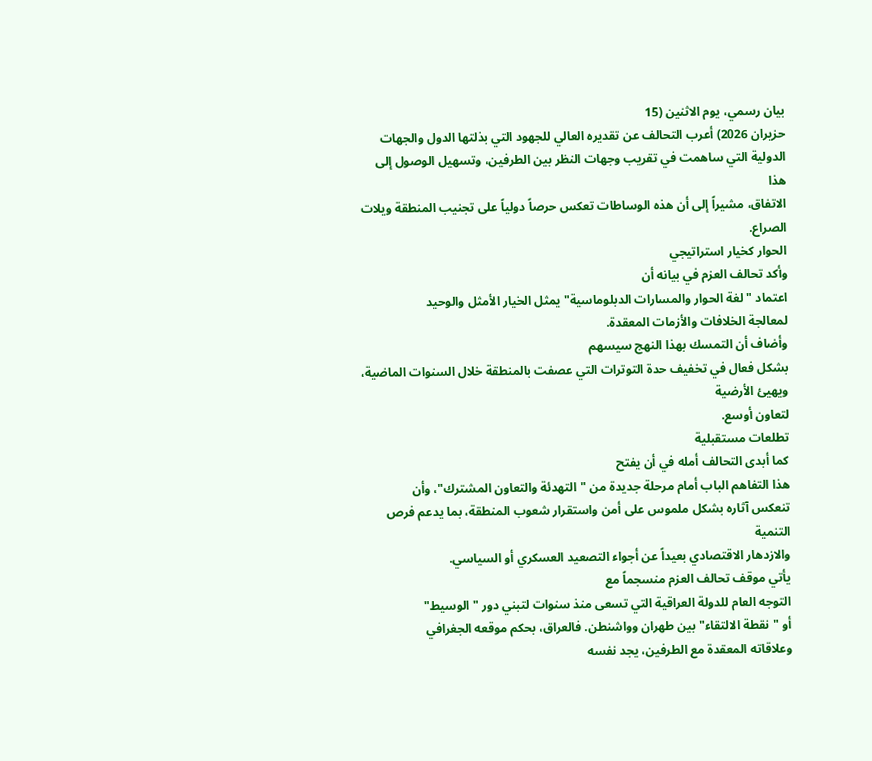بيان رسمي، يوم الاثنين (15
حزيران 2026) أعرب التحالف عن تقديره العالي للجهود التي بذلتها الدول والجهات
الدولية التي ساهمت في تقريب وجهات النظر بين الطرفين، وتسهيل الوصول إلى هذا
الاتفاق، مشيراً إلى أن هذه الوساطات تعكس حرصاً دولياً على تجنيب المنطقة ويلات
الصراع.
الحوار كخيار استراتيجي
وأكد تحالف العزم في بيانه أن
اعتماد "لغة الحوار والمسارات الدبلوماسية" يمثل الخيار الأمثل والوحيد
لمعالجة الخلافات والأزمات المعقدة.
وأضاف أن التمسك بهذا النهج سيسهم
بشكل فعال في تخفيف حدة التوترات التي عصفت بالمنطقة خلال السنوات الماضية، ويهيئ الأرضية
لتعاون أوسع.
تطلعات مستقبلية
كما أبدى التحالف أمله في أن يفتح
هذا التفاهم الباب أمام مرحلة جديدة من "التهدئة والتعاون المشترك"، وأن
تنعكس آثاره بشكل ملموس على أمن واستقرار شعوب المنطقة، بما يدعم فرص التنمية
والازدهار الاقتصادي بعيداً عن أجواء التصعيد العسكري أو السياسي.
يأتي موقف تحالف العزم منسجماً مع
التوجه العام للدولة العراقية التي تسعى منذ سنوات لتبني دور "الوسيط"
أو "نقطة الالتقاء" بين طهران وواشنطن. فالعراق، بحكم موقعه الجغرافي
وعلاقاته المعقدة مع الطرفين، يجد نفسه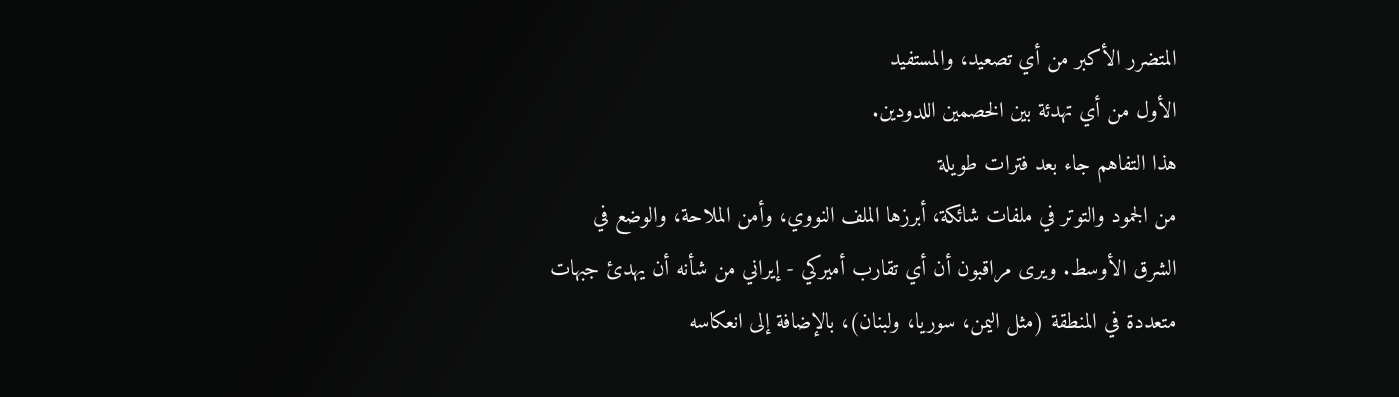المتضرر الأكبر من أي تصعيد، والمستفيد
الأول من أي تهدئة بين الخصمين اللدودين.
هذا التفاهم جاء بعد فترات طويلة
من الجمود والتوتر في ملفات شائكة، أبرزها الملف النووي، وأمن الملاحة، والوضع في
الشرق الأوسط. ويرى مراقبون أن أي تقارب أميركي - إيراني من شأنه أن يهدئ جبهات
متعددة في المنطقة (مثل اليمن، سوريا، ولبنان)، بالإضافة إلى انعكاسه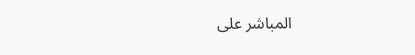المباشر على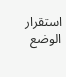استقرار الوضع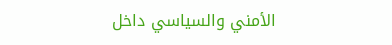الأمني والسياسي داخل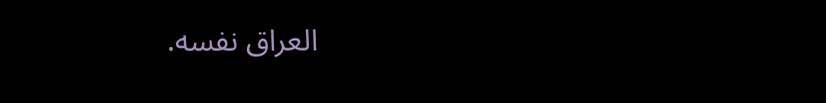العراق نفسه.